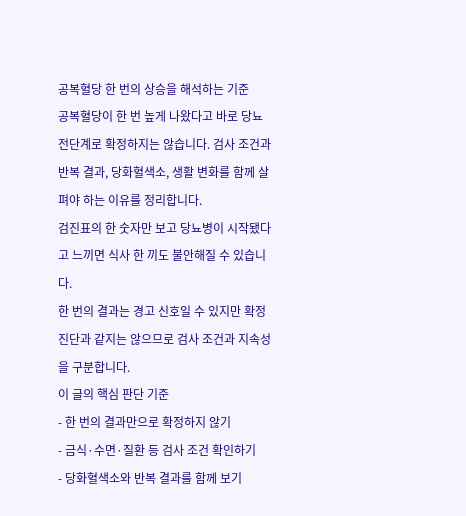공복혈당 한 번의 상승을 해석하는 기준
공복혈당이 한 번 높게 나왔다고 바로 당뇨전단계로 확정하지는 않습니다. 검사 조건과 반복 결과, 당화혈색소, 생활 변화를 함께 살펴야 하는 이유를 정리합니다.
검진표의 한 숫자만 보고 당뇨병이 시작됐다고 느끼면 식사 한 끼도 불안해질 수 있습니다.
한 번의 결과는 경고 신호일 수 있지만 확정 진단과 같지는 않으므로 검사 조건과 지속성을 구분합니다.
이 글의 핵심 판단 기준
- 한 번의 결과만으로 확정하지 않기
- 금식·수면·질환 등 검사 조건 확인하기
- 당화혈색소와 반복 결과를 함께 보기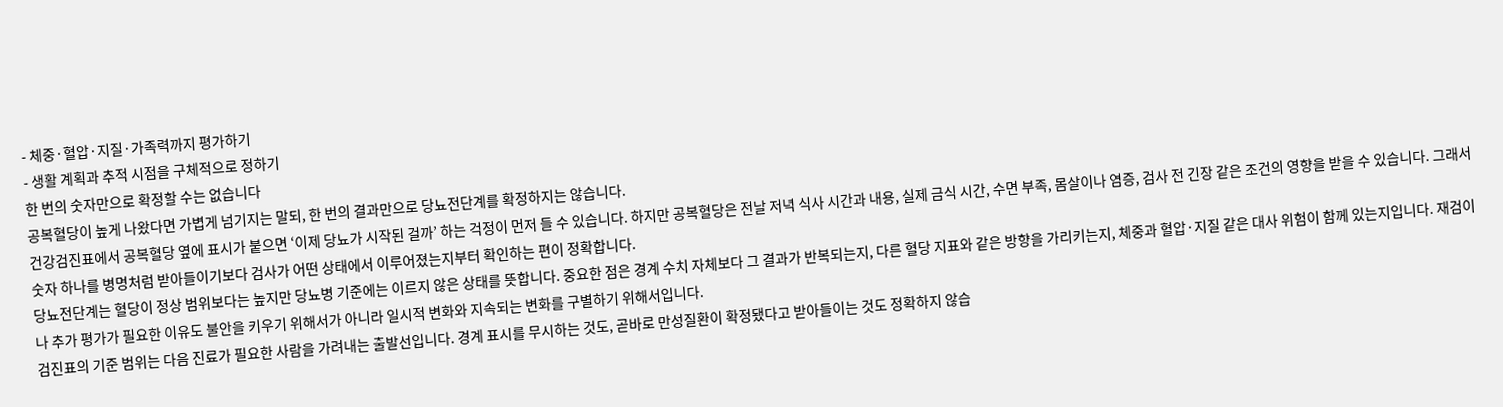- 체중·혈압·지질·가족력까지 평가하기
- 생활 계획과 추적 시점을 구체적으로 정하기
한 번의 숫자만으로 확정할 수는 없습니다
공복혈당이 높게 나왔다면 가볍게 넘기지는 말되, 한 번의 결과만으로 당뇨전단계를 확정하지는 않습니다.
건강검진표에서 공복혈당 옆에 표시가 붙으면 ‘이제 당뇨가 시작된 걸까’ 하는 걱정이 먼저 들 수 있습니다. 하지만 공복혈당은 전날 저녁 식사 시간과 내용, 실제 금식 시간, 수면 부족, 몸살이나 염증, 검사 전 긴장 같은 조건의 영향을 받을 수 있습니다. 그래서 숫자 하나를 병명처럼 받아들이기보다 검사가 어떤 상태에서 이루어졌는지부터 확인하는 편이 정확합니다.
당뇨전단계는 혈당이 정상 범위보다는 높지만 당뇨병 기준에는 이르지 않은 상태를 뜻합니다. 중요한 점은 경계 수치 자체보다 그 결과가 반복되는지, 다른 혈당 지표와 같은 방향을 가리키는지, 체중과 혈압·지질 같은 대사 위험이 함께 있는지입니다. 재검이나 추가 평가가 필요한 이유도 불안을 키우기 위해서가 아니라 일시적 변화와 지속되는 변화를 구별하기 위해서입니다.
검진표의 기준 범위는 다음 진료가 필요한 사람을 가려내는 출발선입니다. 경계 표시를 무시하는 것도, 곧바로 만성질환이 확정됐다고 받아들이는 것도 정확하지 않습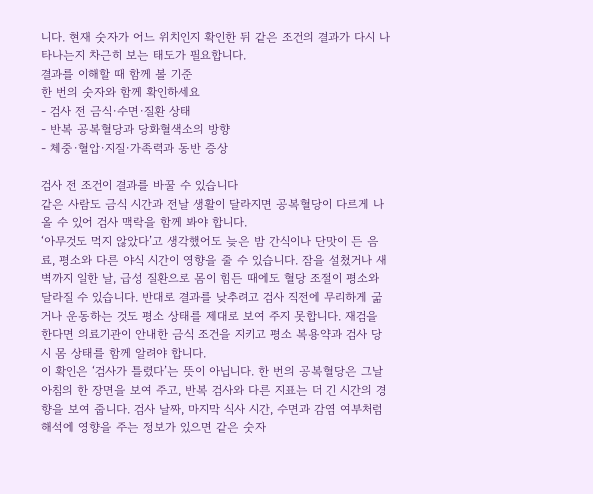니다. 현재 숫자가 어느 위치인지 확인한 뒤 같은 조건의 결과가 다시 나타나는지 차근히 보는 태도가 필요합니다.
결과를 이해할 때 함께 볼 기준
한 번의 숫자와 함께 확인하세요
- 검사 전 금식·수면·질환 상태
- 반복 공복혈당과 당화혈색소의 방향
- 체중·혈압·지질·가족력과 동반 증상

검사 전 조건이 결과를 바꿀 수 있습니다
같은 사람도 금식 시간과 전날 생활이 달라지면 공복혈당이 다르게 나올 수 있어 검사 맥락을 함께 봐야 합니다.
‘아무것도 먹지 않았다’고 생각했어도 늦은 밤 간식이나 단맛이 든 음료, 평소와 다른 야식 시간이 영향을 줄 수 있습니다. 잠을 설쳤거나 새벽까지 일한 날, 급성 질환으로 몸이 힘든 때에도 혈당 조절이 평소와 달라질 수 있습니다. 반대로 결과를 낮추려고 검사 직전에 무리하게 굶거나 운동하는 것도 평소 상태를 제대로 보여 주지 못합니다. 재검을 한다면 의료기관이 안내한 금식 조건을 지키고 평소 복용약과 검사 당시 몸 상태를 함께 알려야 합니다.
이 확인은 ‘검사가 틀렸다’는 뜻이 아닙니다. 한 번의 공복혈당은 그날 아침의 한 장면을 보여 주고, 반복 검사와 다른 지표는 더 긴 시간의 경향을 보여 줍니다. 검사 날짜, 마지막 식사 시간, 수면과 감염 여부처럼 해석에 영향을 주는 정보가 있으면 같은 숫자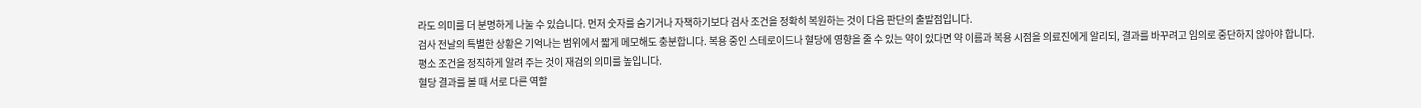라도 의미를 더 분명하게 나눌 수 있습니다. 먼저 숫자를 숨기거나 자책하기보다 검사 조건을 정확히 복원하는 것이 다음 판단의 출발점입니다.
검사 전날의 특별한 상황은 기억나는 범위에서 짧게 메모해도 충분합니다. 복용 중인 스테로이드나 혈당에 영향을 줄 수 있는 약이 있다면 약 이름과 복용 시점을 의료진에게 알리되, 결과를 바꾸려고 임의로 중단하지 않아야 합니다. 평소 조건을 정직하게 알려 주는 것이 재검의 의미를 높입니다.
혈당 결과를 볼 때 서로 다른 역할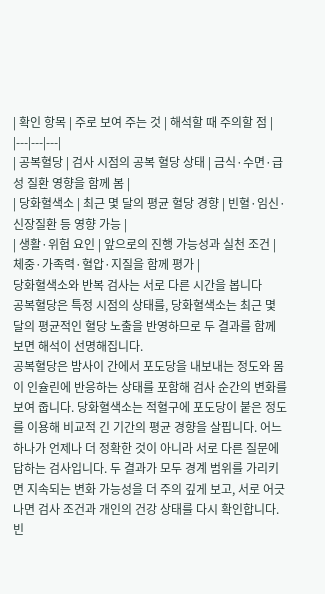| 확인 항목 | 주로 보여 주는 것 | 해석할 때 주의할 점 |
|---|---|---|
| 공복혈당 | 검사 시점의 공복 혈당 상태 | 금식·수면·급성 질환 영향을 함께 봄 |
| 당화혈색소 | 최근 몇 달의 평균 혈당 경향 | 빈혈·임신·신장질환 등 영향 가능 |
| 생활·위험 요인 | 앞으로의 진행 가능성과 실천 조건 | 체중·가족력·혈압·지질을 함께 평가 |
당화혈색소와 반복 검사는 서로 다른 시간을 봅니다
공복혈당은 특정 시점의 상태를, 당화혈색소는 최근 몇 달의 평균적인 혈당 노출을 반영하므로 두 결과를 함께 보면 해석이 선명해집니다.
공복혈당은 밤사이 간에서 포도당을 내보내는 정도와 몸이 인슐린에 반응하는 상태를 포함해 검사 순간의 변화를 보여 줍니다. 당화혈색소는 적혈구에 포도당이 붙은 정도를 이용해 비교적 긴 기간의 평균 경향을 살핍니다. 어느 하나가 언제나 더 정확한 것이 아니라 서로 다른 질문에 답하는 검사입니다. 두 결과가 모두 경계 범위를 가리키면 지속되는 변화 가능성을 더 주의 깊게 보고, 서로 어긋나면 검사 조건과 개인의 건강 상태를 다시 확인합니다.
빈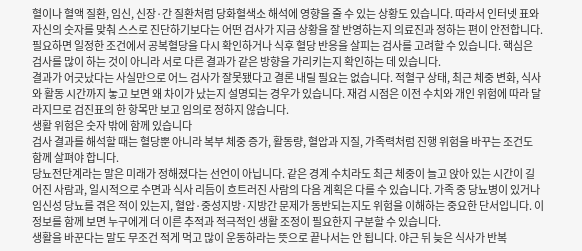혈이나 혈액 질환, 임신, 신장·간 질환처럼 당화혈색소 해석에 영향을 줄 수 있는 상황도 있습니다. 따라서 인터넷 표와 자신의 숫자를 맞춰 스스로 진단하기보다는 어떤 검사가 지금 상황을 잘 반영하는지 의료진과 정하는 편이 안전합니다. 필요하면 일정한 조건에서 공복혈당을 다시 확인하거나 식후 혈당 반응을 살피는 검사를 고려할 수 있습니다. 핵심은 검사를 많이 하는 것이 아니라 서로 다른 결과가 같은 방향을 가리키는지 확인하는 데 있습니다.
결과가 어긋났다는 사실만으로 어느 검사가 잘못됐다고 결론 내릴 필요는 없습니다. 적혈구 상태, 최근 체중 변화, 식사와 활동 시간까지 놓고 보면 왜 차이가 났는지 설명되는 경우가 있습니다. 재검 시점은 이전 수치와 개인 위험에 따라 달라지므로 검진표의 한 항목만 보고 임의로 정하지 않습니다.
생활 위험은 숫자 밖에 함께 있습니다
검사 결과를 해석할 때는 혈당뿐 아니라 복부 체중 증가, 활동량, 혈압과 지질, 가족력처럼 진행 위험을 바꾸는 조건도 함께 살펴야 합니다.
당뇨전단계라는 말은 미래가 정해졌다는 선언이 아닙니다. 같은 경계 수치라도 최근 체중이 늘고 앉아 있는 시간이 길어진 사람과, 일시적으로 수면과 식사 리듬이 흐트러진 사람의 다음 계획은 다를 수 있습니다. 가족 중 당뇨병이 있거나 임신성 당뇨를 겪은 적이 있는지, 혈압·중성지방·지방간 문제가 동반되는지도 위험을 이해하는 중요한 단서입니다. 이 정보를 함께 보면 누구에게 더 이른 추적과 적극적인 생활 조정이 필요한지 구분할 수 있습니다.
생활을 바꾼다는 말도 무조건 적게 먹고 많이 운동하라는 뜻으로 끝나서는 안 됩니다. 야근 뒤 늦은 식사가 반복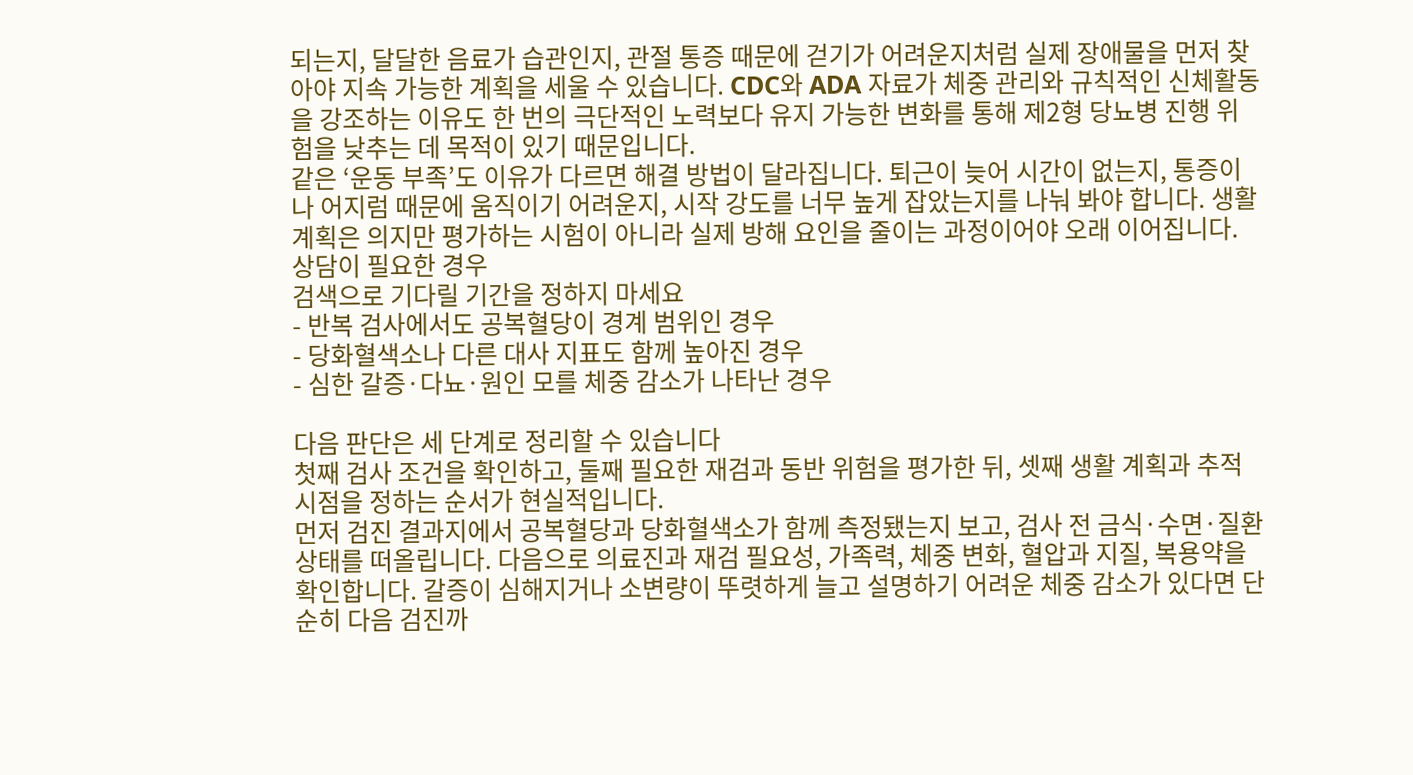되는지, 달달한 음료가 습관인지, 관절 통증 때문에 걷기가 어려운지처럼 실제 장애물을 먼저 찾아야 지속 가능한 계획을 세울 수 있습니다. CDC와 ADA 자료가 체중 관리와 규칙적인 신체활동을 강조하는 이유도 한 번의 극단적인 노력보다 유지 가능한 변화를 통해 제2형 당뇨병 진행 위험을 낮추는 데 목적이 있기 때문입니다.
같은 ‘운동 부족’도 이유가 다르면 해결 방법이 달라집니다. 퇴근이 늦어 시간이 없는지, 통증이나 어지럼 때문에 움직이기 어려운지, 시작 강도를 너무 높게 잡았는지를 나눠 봐야 합니다. 생활계획은 의지만 평가하는 시험이 아니라 실제 방해 요인을 줄이는 과정이어야 오래 이어집니다.
상담이 필요한 경우
검색으로 기다릴 기간을 정하지 마세요
- 반복 검사에서도 공복혈당이 경계 범위인 경우
- 당화혈색소나 다른 대사 지표도 함께 높아진 경우
- 심한 갈증·다뇨·원인 모를 체중 감소가 나타난 경우

다음 판단은 세 단계로 정리할 수 있습니다
첫째 검사 조건을 확인하고, 둘째 필요한 재검과 동반 위험을 평가한 뒤, 셋째 생활 계획과 추적 시점을 정하는 순서가 현실적입니다.
먼저 검진 결과지에서 공복혈당과 당화혈색소가 함께 측정됐는지 보고, 검사 전 금식·수면·질환 상태를 떠올립니다. 다음으로 의료진과 재검 필요성, 가족력, 체중 변화, 혈압과 지질, 복용약을 확인합니다. 갈증이 심해지거나 소변량이 뚜렷하게 늘고 설명하기 어려운 체중 감소가 있다면 단순히 다음 검진까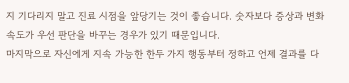지 기다리지 말고 진료 시점을 앞당기는 것이 좋습니다. 숫자보다 증상과 변화 속도가 우선 판단을 바꾸는 경우가 있기 때문입니다.
마지막으로 자신에게 지속 가능한 한두 가지 행동부터 정하고 언제 결과를 다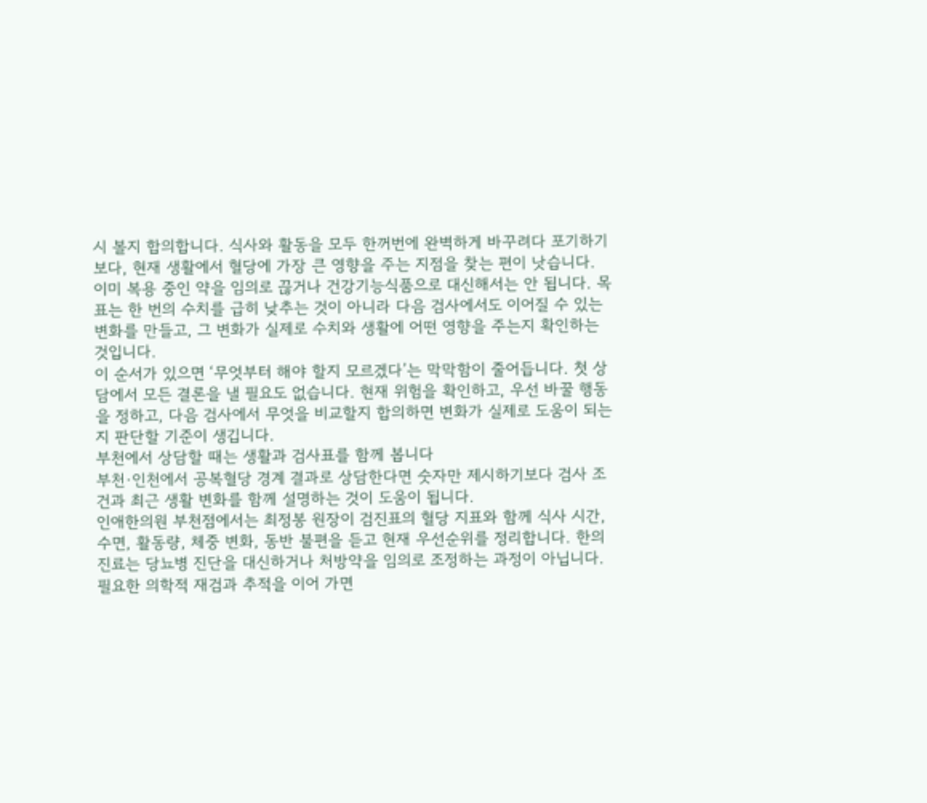시 볼지 합의합니다. 식사와 활동을 모두 한꺼번에 완벽하게 바꾸려다 포기하기보다, 현재 생활에서 혈당에 가장 큰 영향을 주는 지점을 찾는 편이 낫습니다. 이미 복용 중인 약을 임의로 끊거나 건강기능식품으로 대신해서는 안 됩니다. 목표는 한 번의 수치를 급히 낮추는 것이 아니라 다음 검사에서도 이어질 수 있는 변화를 만들고, 그 변화가 실제로 수치와 생활에 어떤 영향을 주는지 확인하는 것입니다.
이 순서가 있으면 ‘무엇부터 해야 할지 모르겠다’는 막막함이 줄어듭니다. 첫 상담에서 모든 결론을 낼 필요도 없습니다. 현재 위험을 확인하고, 우선 바꿀 행동을 정하고, 다음 검사에서 무엇을 비교할지 합의하면 변화가 실제로 도움이 되는지 판단할 기준이 생깁니다.
부천에서 상담할 때는 생활과 검사표를 함께 봅니다
부천·인천에서 공복혈당 경계 결과로 상담한다면 숫자만 제시하기보다 검사 조건과 최근 생활 변화를 함께 설명하는 것이 도움이 됩니다.
인애한의원 부천점에서는 최정봉 원장이 검진표의 혈당 지표와 함께 식사 시간, 수면, 활동량, 체중 변화, 동반 불편을 듣고 현재 우선순위를 정리합니다. 한의 진료는 당뇨병 진단을 대신하거나 처방약을 임의로 조정하는 과정이 아닙니다. 필요한 의학적 재검과 추적을 이어 가면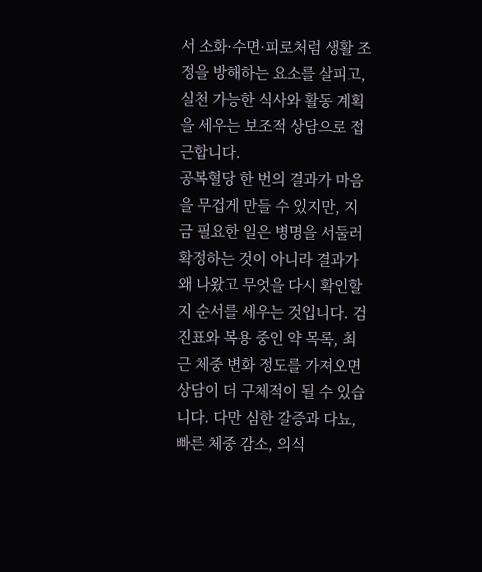서 소화·수면·피로처럼 생활 조정을 방해하는 요소를 살피고, 실천 가능한 식사와 활동 계획을 세우는 보조적 상담으로 접근합니다.
공복혈당 한 번의 결과가 마음을 무겁게 만들 수 있지만, 지금 필요한 일은 병명을 서둘러 확정하는 것이 아니라 결과가 왜 나왔고 무엇을 다시 확인할지 순서를 세우는 것입니다. 검진표와 복용 중인 약 목록, 최근 체중 변화 정도를 가져오면 상담이 더 구체적이 될 수 있습니다. 다만 심한 갈증과 다뇨, 빠른 체중 감소, 의식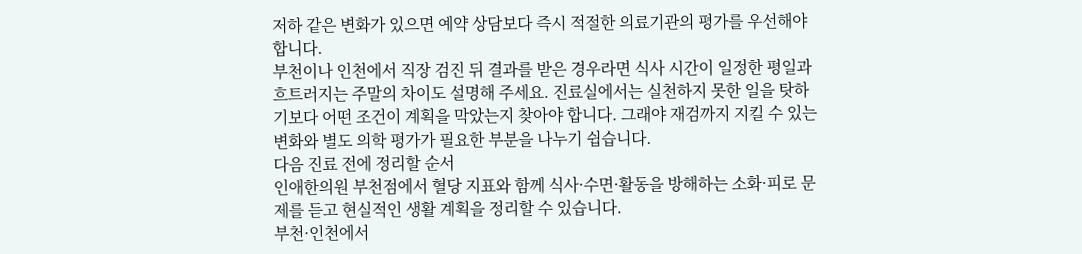저하 같은 변화가 있으면 예약 상담보다 즉시 적절한 의료기관의 평가를 우선해야 합니다.
부천이나 인천에서 직장 검진 뒤 결과를 받은 경우라면 식사 시간이 일정한 평일과 흐트러지는 주말의 차이도 설명해 주세요. 진료실에서는 실천하지 못한 일을 탓하기보다 어떤 조건이 계획을 막았는지 찾아야 합니다. 그래야 재검까지 지킬 수 있는 변화와 별도 의학 평가가 필요한 부분을 나누기 쉽습니다.
다음 진료 전에 정리할 순서
인애한의원 부천점에서 혈당 지표와 함께 식사·수면·활동을 방해하는 소화·피로 문제를 듣고 현실적인 생활 계획을 정리할 수 있습니다.
부천·인천에서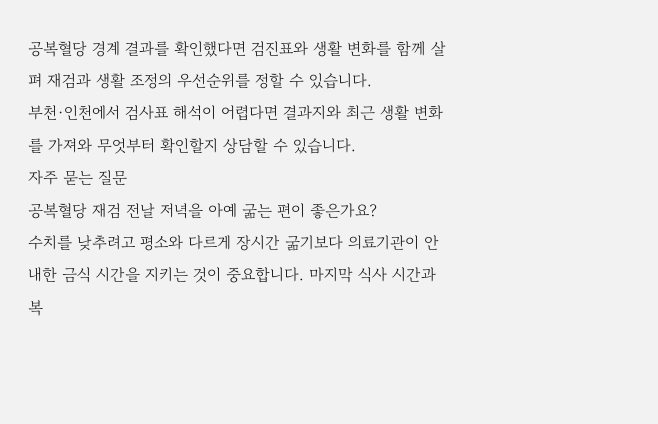공복혈당 경계 결과를 확인했다면 검진표와 생활 변화를 함께 살펴 재검과 생활 조정의 우선순위를 정할 수 있습니다.
부천·인천에서 검사표 해석이 어렵다면 결과지와 최근 생활 변화를 가져와 무엇부터 확인할지 상담할 수 있습니다.
자주 묻는 질문
공복혈당 재검 전날 저녁을 아예 굶는 편이 좋은가요?
수치를 낮추려고 평소와 다르게 장시간 굶기보다 의료기관이 안내한 금식 시간을 지키는 것이 중요합니다. 마지막 식사 시간과 복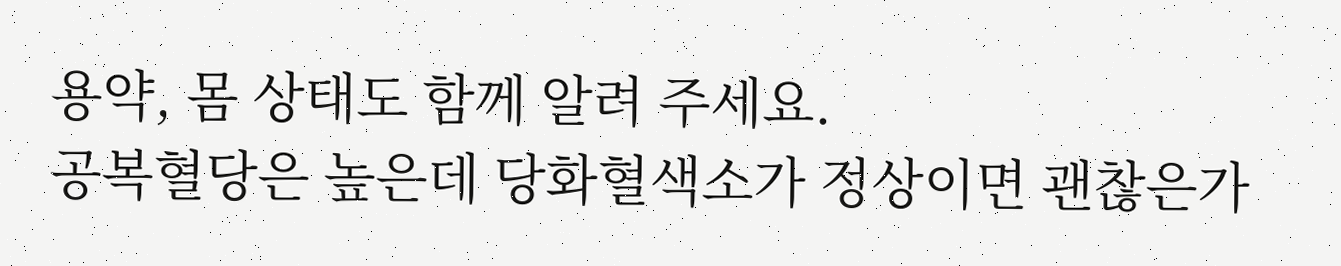용약, 몸 상태도 함께 알려 주세요.
공복혈당은 높은데 당화혈색소가 정상이면 괜찮은가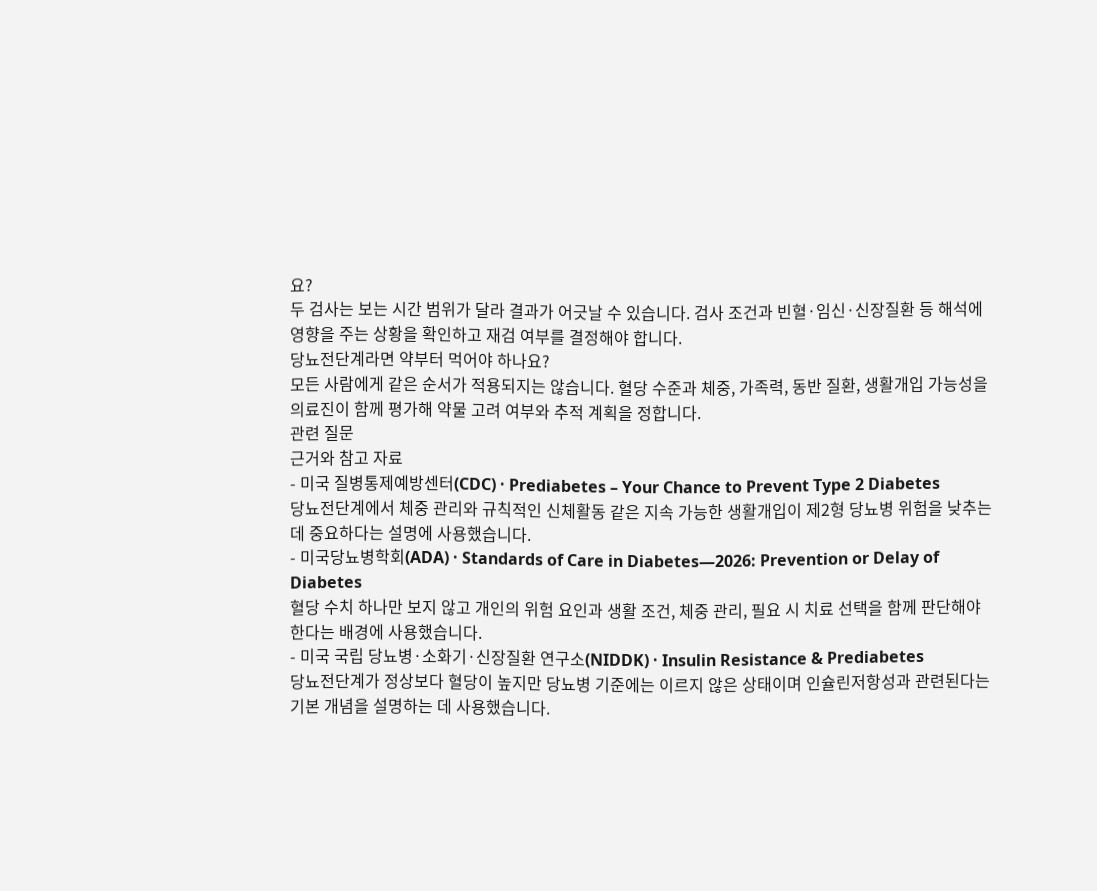요?
두 검사는 보는 시간 범위가 달라 결과가 어긋날 수 있습니다. 검사 조건과 빈혈·임신·신장질환 등 해석에 영향을 주는 상황을 확인하고 재검 여부를 결정해야 합니다.
당뇨전단계라면 약부터 먹어야 하나요?
모든 사람에게 같은 순서가 적용되지는 않습니다. 혈당 수준과 체중, 가족력, 동반 질환, 생활개입 가능성을 의료진이 함께 평가해 약물 고려 여부와 추적 계획을 정합니다.
관련 질문
근거와 참고 자료
- 미국 질병통제예방센터(CDC) · Prediabetes – Your Chance to Prevent Type 2 Diabetes
당뇨전단계에서 체중 관리와 규칙적인 신체활동 같은 지속 가능한 생활개입이 제2형 당뇨병 위험을 낮추는 데 중요하다는 설명에 사용했습니다.
- 미국당뇨병학회(ADA) · Standards of Care in Diabetes—2026: Prevention or Delay of Diabetes
혈당 수치 하나만 보지 않고 개인의 위험 요인과 생활 조건, 체중 관리, 필요 시 치료 선택을 함께 판단해야 한다는 배경에 사용했습니다.
- 미국 국립 당뇨병·소화기·신장질환 연구소(NIDDK) · Insulin Resistance & Prediabetes
당뇨전단계가 정상보다 혈당이 높지만 당뇨병 기준에는 이르지 않은 상태이며 인슐린저항성과 관련된다는 기본 개념을 설명하는 데 사용했습니다.